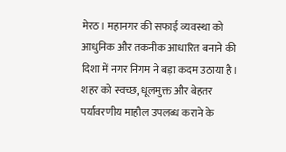मेरठ। महानगर की सफाई व्यवस्था को आधुनिक और तकनीक आधारित बनाने की दिशा में नगर निगम ने बड़ा कदम उठाया है। शहर को स्वच्छ, धूलमुक्त और बेहतर पर्यावरणीय माहौल उपलब्ध कराने के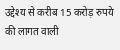उद्देश्य से करीब 15 करोड़ रुपये की लागत वाली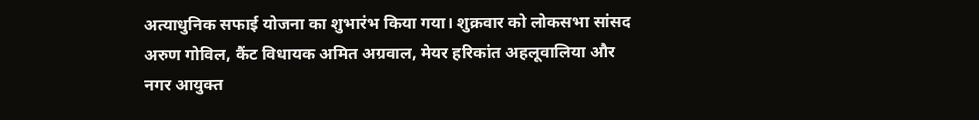अत्याधुनिक सफाई योजना का शुभारंभ किया गया। शुक्रवार को लोकसभा सांसद अरुण गोविल, कैंट विधायक अमित अग्रवाल, मेयर हरिकांत अहलूवालिया और नगर आयुक्त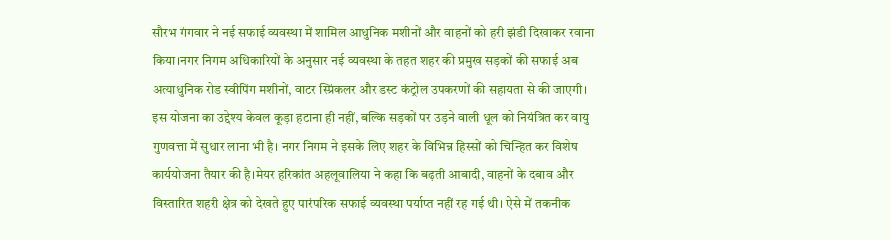सौरभ गंगवार ने नई सफाई व्यवस्था में शामिल आधुनिक मशीनों और वाहनों को हरी झंडी दिखाकर रवाना किया।नगर निगम अधिकारियों के अनुसार नई व्यवस्था के तहत शहर की प्रमुख सड़कों की सफाई अब अत्याधुनिक रोड स्वीपिंग मशीनों, वाटर स्प्रिंकलर और डस्ट कंट्रोल उपकरणों की सहायता से की जाएगी। इस योजना का उद्देश्य केवल कूड़ा हटाना ही नहीं, बल्कि सड़कों पर उड़ने वाली धूल को नियंत्रित कर वायु गुणवत्ता में सुधार लाना भी है। नगर निगम ने इसके लिए शहर के विभिन्न हिस्सों को चिन्हित कर विशेष कार्ययोजना तैयार की है।मेयर हरिकांत अहलूवालिया ने कहा कि बढ़ती आबादी, वाहनों के दबाव और विस्तारित शहरी क्षेत्र को देखते हुए पारंपरिक सफाई व्यवस्था पर्याप्त नहीं रह गई थी। ऐसे में तकनीक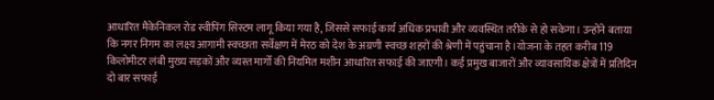आधारित मैकेनिकल रोड स्वीपिंग सिस्टम लागू किया गया है, जिससे सफाई कार्य अधिक प्रभावी और व्यवस्थित तरीके से हो सकेगा। उन्होंने बताया कि नगर निगम का लक्ष्य आगामी स्वच्छता सर्वेक्षण में मेरठ को देश के अग्रणी स्वच्छ शहरों की श्रेणी में पहुंचाना है।योजना के तहत करीब 119 किलोमीटर लंबी मुख्य सड़कों और व्यस्त मार्गों की नियमित मशीन आधारित सफाई की जाएगी। कई प्रमुख बाजारों और व्यावसायिक क्षेत्रों में प्रतिदिन दो बार सफाई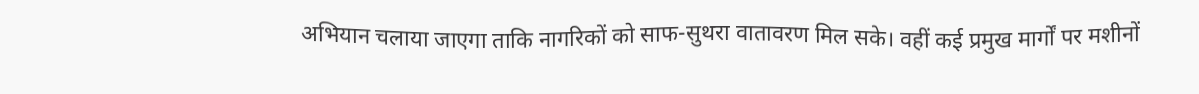अभियान चलाया जाएगा ताकि नागरिकों को साफ-सुथरा वातावरण मिल सके। वहीं कई प्रमुख मार्गों पर मशीनों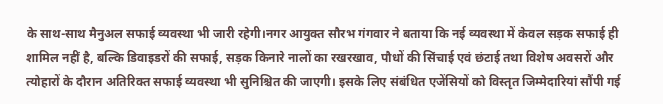के साथ-साथ मैनुअल सफाई व्यवस्था भी जारी रहेगी।नगर आयुक्त सौरभ गंगवार ने बताया कि नई व्यवस्था में केवल सड़क सफाई ही शामिल नहीं है, बल्कि डिवाइडरों की सफाई, सड़क किनारे नालों का रखरखाव, पौधों की सिंचाई एवं छंटाई तथा विशेष अवसरों और त्योहारों के दौरान अतिरिक्त सफाई व्यवस्था भी सुनिश्चित की जाएगी। इसके लिए संबंधित एजेंसियों को विस्तृत जिम्मेदारियां सौंपी गई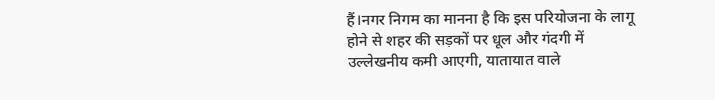हैं।नगर निगम का मानना है कि इस परियोजना के लागू होने से शहर की सड़कों पर धूल और गंदगी में उल्लेखनीय कमी आएगी, यातायात वाले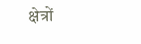क्षेत्रों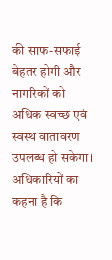की साफ-सफाई बेहतर होगी और नागरिकों को अधिक स्वच्छ एवं स्वस्थ वातावरण उपलब्ध हो सकेगा। अधिकारियों का कहना है कि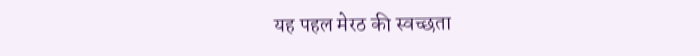यह पहल मेरठ की स्वच्छता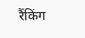रैंकिंग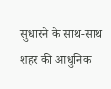सुधारने के साथ-साथ शहर की आधुनिक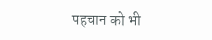पहचान को भी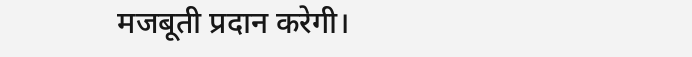मजबूती प्रदान करेगी।